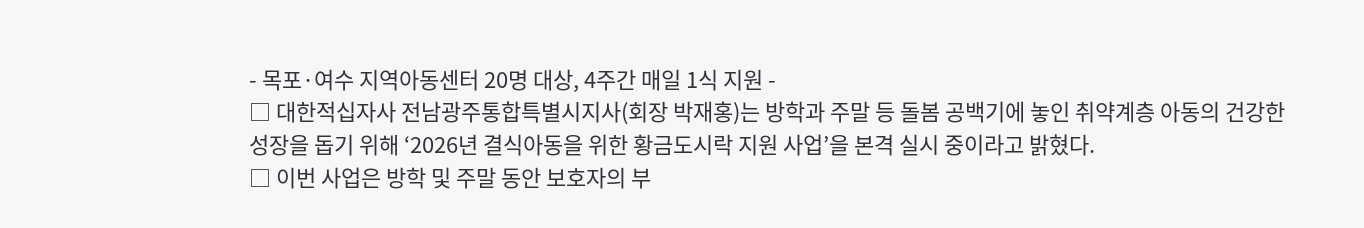- 목포·여수 지역아동센터 20명 대상, 4주간 매일 1식 지원 -
□ 대한적십자사 전남광주통합특별시지사(회장 박재홍)는 방학과 주말 등 돌봄 공백기에 놓인 취약계층 아동의 건강한 성장을 돕기 위해 ‘2026년 결식아동을 위한 황금도시락 지원 사업’을 본격 실시 중이라고 밝혔다.
□ 이번 사업은 방학 및 주말 동안 보호자의 부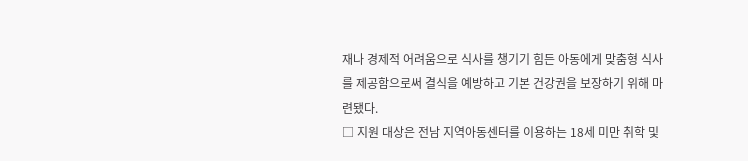재나 경제적 어려움으로 식사를 챙기기 힘든 아동에게 맞춤형 식사를 제공함으로써 결식을 예방하고 기본 건강권을 보장하기 위해 마련됐다.
□ 지원 대상은 전남 지역아동센터를 이용하는 18세 미만 취학 및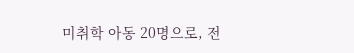미취학 아동 20명으로, 전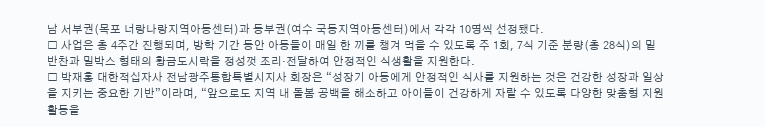남 서부권(목포 너랑나랑지역아동센터)과 동부권(여수 국동지역아동센터)에서 각각 10명씩 선정됐다.
□ 사업은 총 4주간 진행되며, 방학 기간 동안 아동들이 매일 한 끼를 챙겨 먹을 수 있도록 주 1회, 7식 기준 분량(총 28식)의 밑반찬과 밀박스 형태의 황금도시락을 정성껏 조리·전달하여 안정적인 식생활을 지원한다.
□ 박재홍 대한적십자사 전남광주통합특별시지사 회장은 “성장기 아동에게 안정적인 식사를 지원하는 것은 건강한 성장과 일상을 지키는 중요한 기반”이라며, “앞으로도 지역 내 돌봄 공백을 해소하고 아이들이 건강하게 자랄 수 있도록 다양한 맞춤형 지원 활동을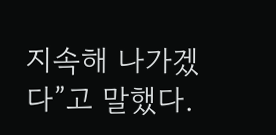지속해 나가겠다”고 말했다.